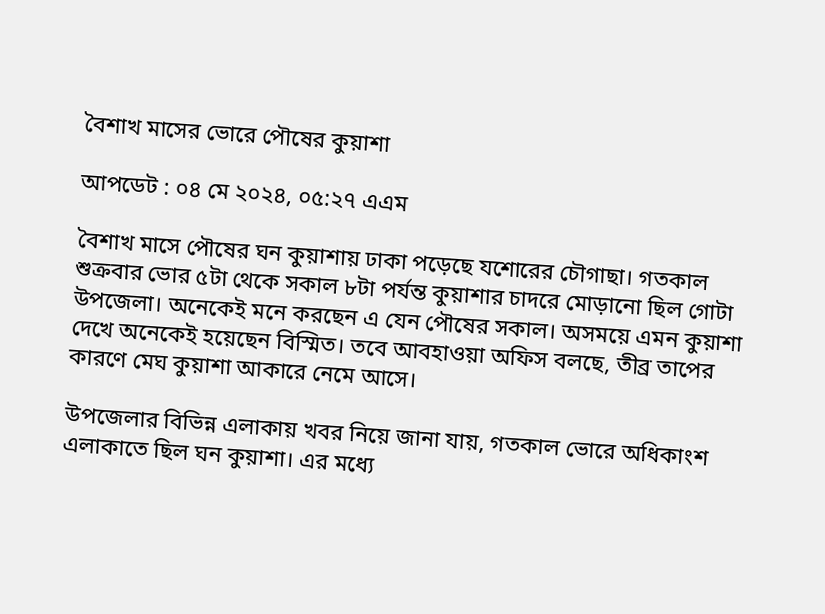বৈশাখ মাসের ভোরে পৌষের কুয়াশা

আপডেট : ০৪ মে ২০২৪, ০৫:২৭ এএম

বৈশাখ মাসে পৌষের ঘন কুয়াশায় ঢাকা পড়েছে যশোরের চৌগাছা। গতকাল শুক্রবার ভোর ৫টা থেকে সকাল ৮টা পর্যন্ত কুয়াশার চাদরে মোড়ানো ছিল গোটা উপজেলা। অনেকেই মনে করছেন এ যেন পৌষের সকাল। অসময়ে এমন কুয়াশা দেখে অনেকেই হয়েছেন বিস্মিত। তবে আবহাওয়া অফিস বলছে, তীব্র তাপের কারণে মেঘ কুয়াশা আকারে নেমে আসে।

উপজেলার বিভিন্ন এলাকায় খবর নিয়ে জানা যায়, গতকাল ভোরে অধিকাংশ এলাকাতে ছিল ঘন কুয়াশা। এর মধ্যে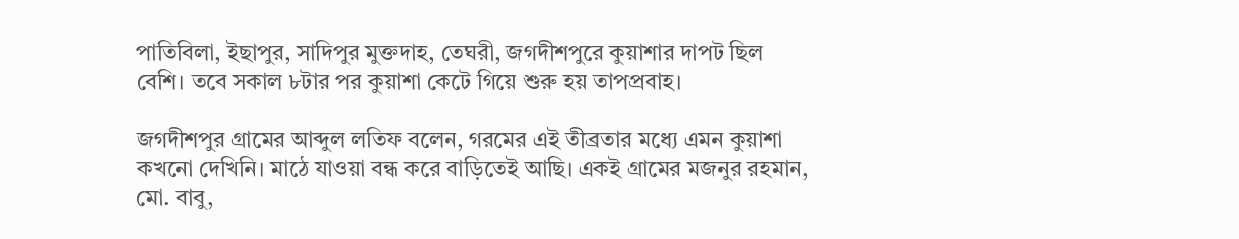পাতিবিলা, ইছাপুর, সাদিপুর মুক্তদাহ, তেঘরী, জগদীশপুরে কুয়াশার দাপট ছিল বেশি। তবে সকাল ৮টার পর কুয়াশা কেটে গিয়ে শুরু হয় তাপপ্রবাহ।

জগদীশপুর গ্রামের আব্দুল লতিফ বলেন, গরমের এই তীব্রতার মধ্যে এমন কুয়াশা কখনো দেখিনি। মাঠে যাওয়া বন্ধ করে বাড়িতেই আছি। একই গ্রামের মজনুর রহমান, মো. বাবু,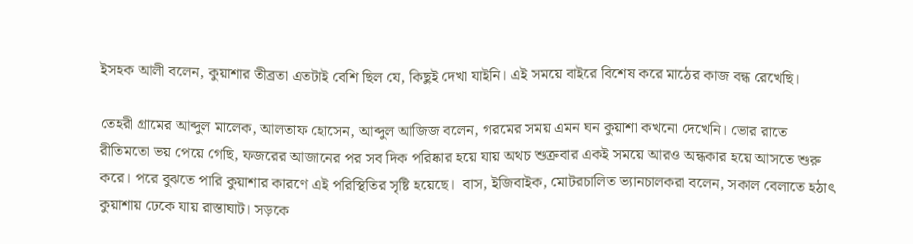ইসহক আলী বলেন, কুয়াশার তীব্রতা এতটাই বেশি ছিল যে, কিছুই দেখা যাইনি। এই সময়ে বাইরে বিশেষ করে মাঠের কাজ বন্ধ রেখেছি।

তেহরী গ্রামের আব্দুল মালেক, আলতাফ হোসেন, আব্দুল আজিজ বলেন, গরমের সময় এমন ঘন কুয়াশা কখনো দেখেনি। ভোর রাতে রীতিমতো ভয় পেয়ে গেছি, ফজরের আজানের পর সব দিক পরিষ্কার হয়ে যায় অথচ শুক্রবার একই সময়ে আরও অন্ধকার হয়ে আসতে শুরু করে। পরে বুঝতে পারি কুয়াশার কারণে এই পরিস্থিতির সৃষ্টি হয়েছে।  বাস, ইজিবাইক, মোটরচালিত ভ্যানচালকরা বলেন, সকাল বেলাতে হঠাৎ কুয়াশায় ঢেকে যায় রাস্তাঘাট। সড়কে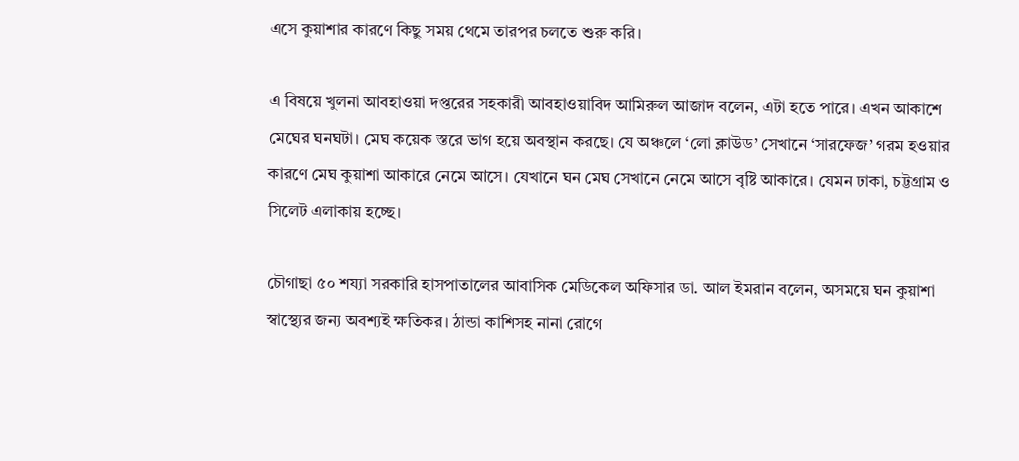এসে কুয়াশার কারণে কিছু সময় থেমে তারপর চলতে শুরু করি।

এ বিষয়ে খুলনা আবহাওয়া দপ্তরের সহকারী আবহাওয়াবিদ আমিরুল আজাদ বলেন, এটা হতে পারে। এখন আকাশে মেঘের ঘনঘটা। মেঘ কয়েক স্তরে ভাগ হয়ে অবস্থান করছে। যে অঞ্চলে ‘লো ক্লাউড’ সেখানে ‘সারফেজ’ গরম হওয়ার কারণে মেঘ কুয়াশা আকারে নেমে আসে। যেখানে ঘন মেঘ সেখানে নেমে আসে বৃষ্টি আকারে। যেমন ঢাকা, চট্টগ্রাম ও সিলেট এলাকায় হচ্ছে।

চৌগাছা ৫০ শয্যা সরকারি হাসপাতালের আবাসিক মেডিকেল অফিসার ডা. আল ইমরান বলেন, অসময়ে ঘন কুয়াশা স্বাস্থ্যের জন্য অবশ্যই ক্ষতিকর। ঠান্ডা কাশিসহ নানা রোগে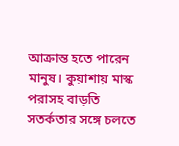আক্রান্ত হতে পারেন মানুষ। কুয়াশায় মাস্ক পরাসহ বাড়তি সতর্কতার সঙ্গে চলতে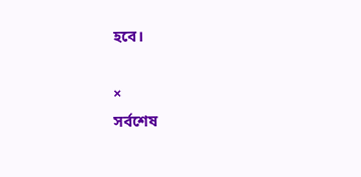হবে।

×
সর্বশেষ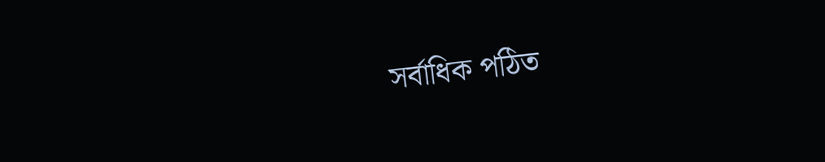সর্বাধিক পঠিত